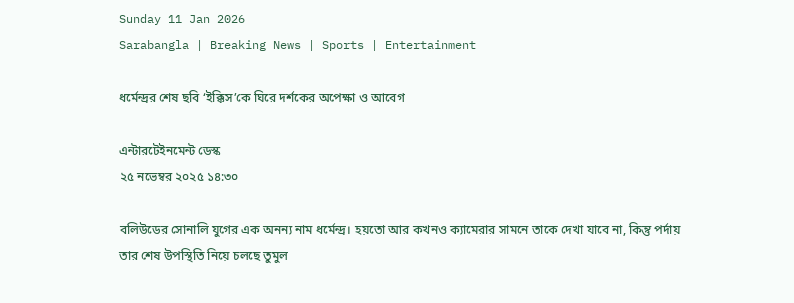Sunday 11 Jan 2026
Sarabangla | Breaking News | Sports | Entertainment

ধর্মেন্দ্রর শেষ ছবি ‘ইক্কিস’কে ঘিরে দর্শকের অপেক্ষা ও আবেগ

এন্টারটেইনমেন্ট ডেস্ক
২৫ নভেম্বর ২০২৫ ১৪:৩০

বলিউডের সোনালি যুগের এক অনন্য নাম ধর্মেন্দ্র। হয়তো আর কখনও ক্যামেরার সামনে তাকে দেখা যাবে না, কিন্তু পর্দায় তার শেষ উপস্থিতি নিয়ে চলছে তুমুল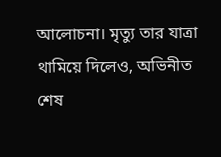আলোচনা। মৃত্যু তার যাত্রা থামিয়ে দিলেও, অভিনীত শেষ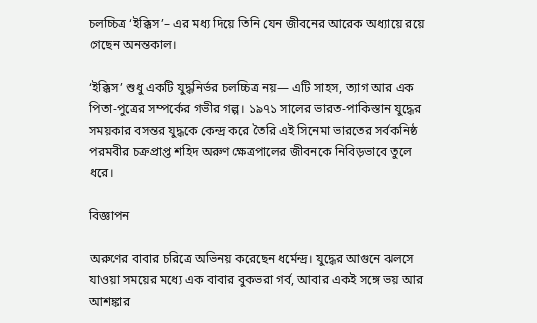চলচ্চিত্র ‘ইক্কিস’– এর মধ্য দিয়ে তিনি যেন জীবনের আরেক অধ্যায়ে রয়ে গেছেন অনন্তকাল।

‘ইক্কিস’ শুধু একটি যুদ্ধনির্ভর চলচ্চিত্র নয়— এটি সাহস, ত্যাগ আর এক পিতা-পুত্রের সম্পর্কের গভীর গল্প। ১৯৭১ সালের ভারত-পাকিস্তান যুদ্ধের সময়কার বসন্তর যুদ্ধকে কেন্দ্র করে তৈরি এই সিনেমা ভারতের সর্বকনিষ্ঠ পরমবীর চক্রপ্রাপ্ত শহিদ অরুণ ক্ষেত্রপালের জীবনকে নিবিড়ভাবে তুলে ধরে।

বিজ্ঞাপন

অরুণের বাবার চরিত্রে অভিনয় করেছেন ধর্মেন্দ্র। যুদ্ধের আগুনে ঝলসে যাওয়া সময়ের মধ্যে এক বাবার বুকভরা গর্ব, আবার একই সঙ্গে ভয় আর আশঙ্কার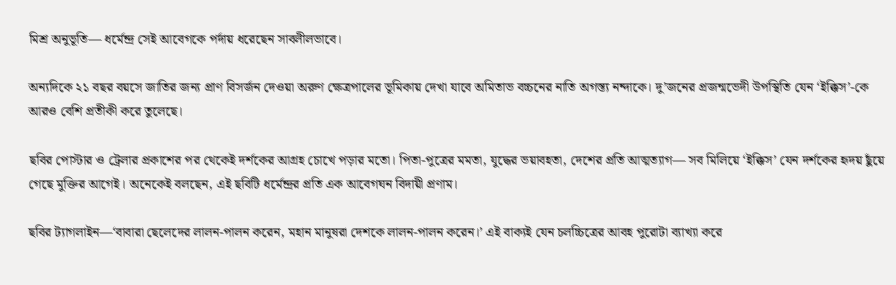মিশ্র অনুভূতি— ধর্মেন্দ্র সেই আবেগকে পর্দায় ধরেছেন সাবলীলভাবে।

অন্যদিকে ২১ বছর বয়সে জাতির জন্য প্রাণ বিসর্জন দেওয়া অরুণ ক্ষেত্রপালের ভূমিকায় দেখা যাবে অমিতাভ বচ্চনের নাতি অগস্ত্য নন্দাকে। দু’জনের প্রজন্মভেদী উপস্থিতি যেন ‘ইক্কিস’-কে আরও বেশি প্রতীকী করে তুলেছে।

ছবির পোস্টার ও ট্রেলার প্রকাশের পর থেকেই দর্শকের আগ্রহ চোখে পড়ার মতো। পিতা-পুত্রের মমতা, যুদ্ধের ভয়াবহতা, দেশের প্রতি আত্মত্যাগ— সব মিলিয়ে ‘ইক্কিস’ যেন দর্শকের হৃদয় ছুঁয়ে গেছে মুক্তির আগেই। অনেকেই বলছেন, এই ছবিটি ধর্মেন্দ্রর প্রতি এক আবেগঘন বিদায়ী প্রণাম।

ছবির ট্যাগলাইন—‘বাবারা ছেলেদের লালন-পালন করেন, মহান মানুষরা দেশকে লালন-পালন করেন।’ এই বাক্যই যেন চলচ্চিত্রের আবহ পুরোটা ব্যাখ্যা করে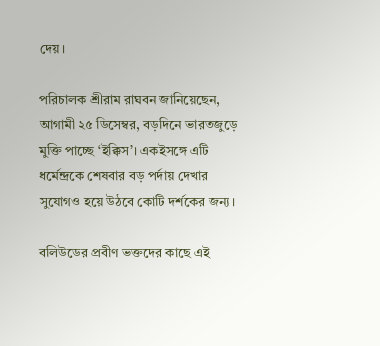দেয়।

পরিচালক শ্রীরাম রাঘবন জানিয়েছেন, আগামী ২৫ ডিসেম্বর, বড়দিনে ভারতজুড়ে মুক্তি পাচ্ছে ‘ইক্কিস’। একইসঙ্গে এটি ধর্মেন্দ্রকে শেষবার বড় পর্দায় দেখার সুযোগও হয়ে উঠবে কোটি দর্শকের জন্য।

বলিউডের প্রবীণ ভক্তদের কাছে এই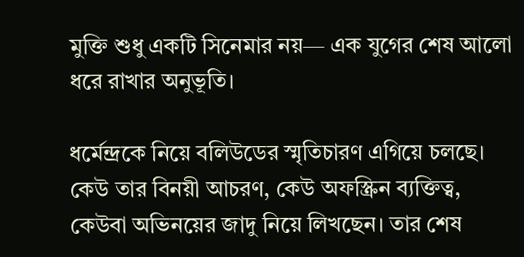মুক্তি শুধু একটি সিনেমার নয়— এক যুগের শেষ আলো ধরে রাখার অনুভূতি।

ধর্মেন্দ্রকে নিয়ে বলিউডের স্মৃতিচারণ এগিয়ে চলছে। কেউ তার বিনয়ী আচরণ, কেউ অফস্ক্রিন ব্যক্তিত্ব, কেউবা অভিনয়ের জাদু নিয়ে লিখছেন। তার শেষ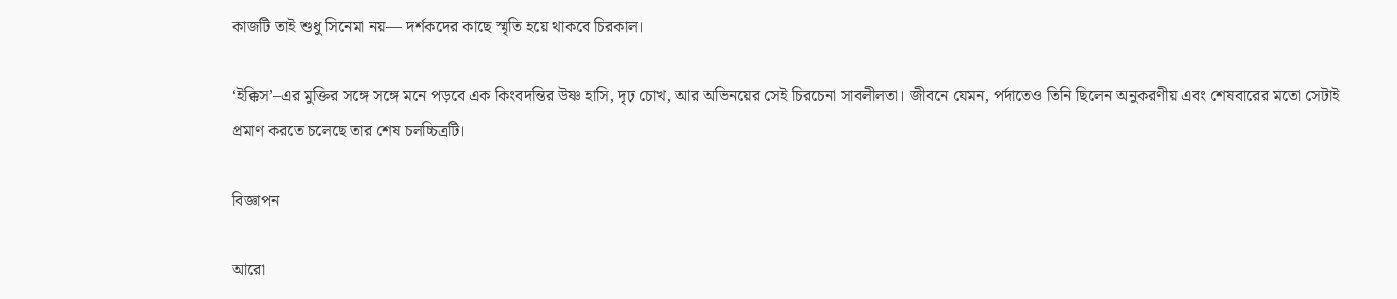কাজটি তাই শুধু সিনেমা নয়— দর্শকদের কাছে স্মৃতি হয়ে থাকবে চিরকাল।

‘ইক্কিস’–এর মুক্তির সঙ্গে সঙ্গে মনে পড়বে এক কিংবদন্তির উষ্ণ হাসি, দৃঢ় চোখ, আর অভিনয়ের সেই চিরচেনা সাবলীলতা। জীবনে যেমন, পর্দাতেও তিনি ছিলেন অনুকরণীয় এবং শেষবারের মতো সেটাই প্রমাণ করতে চলেছে তার শেষ চলচ্চিত্রটি।

বিজ্ঞাপন

আরো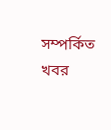সম্পর্কিত খবর